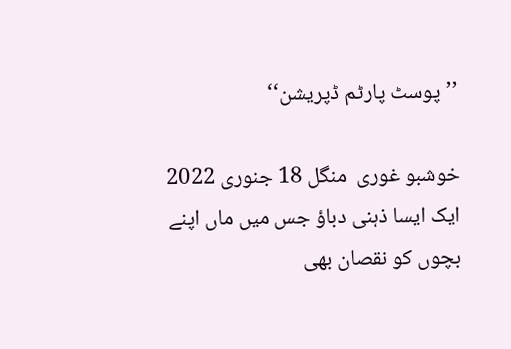’’پوسٹ پارٹم ڈپریشن‘‘

خوشبو غوری  منگل 18 جنوری 2022
ایک ایسا ذہنی دباؤ جس میں ماں اپنے بچوں کو نقصان بھی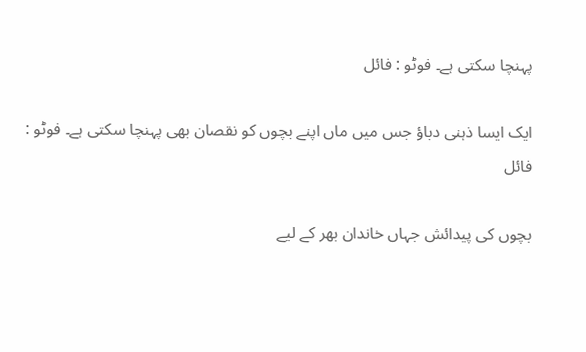پہنچا سکتی ہے۔ فوٹو : فائل

ایک ایسا ذہنی دباؤ جس میں ماں اپنے بچوں کو نقصان بھی پہنچا سکتی ہے۔ فوٹو : فائل

بچوں کی پیدائش جہاں خاندان بھر کے لیے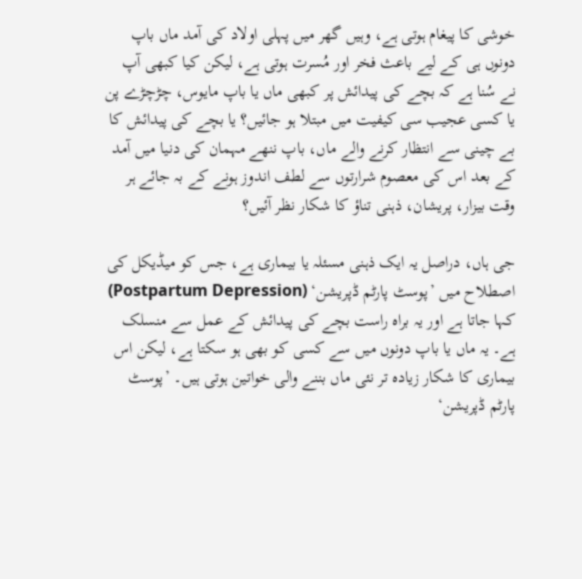خوشی کا پیغام ہوتی ہے، وہیں گھر میں پہلی اولاد کی آمد ماں باپ دونوں ہی کے لیے باعث فخر اور مُسرت ہوتی ہے، لیکن کیا کبھی آپ نے سُنا ہے کہ بچے کی پیدائش پر کبھی ماں یا باپ مایوس، چڑچڑے پن یا کسی عجیب سی کیفیت میں مبتلا ہو جائیں؟ یا بچے کی پیدائش کا بے چینی سے انتظار کرنے والے ماں، باپ ننھے مہمان کی دنیا میں آمد کے بعد اس کی معصوم شرارتوں سے لطف اندوز ہونے کے بہ جائے ہر وقت بیزار، پریشان، ذہنی تناؤ کا شکار نظر آئیں؟

جی ہاں، دراصل یہ ایک ذہنی مسئلہ یا بیماری ہے، جس کو میڈیکل کی اصطلاح میں ’پوسٹ پارٹم ڈپریشن‘ (Postpartum Depression) کہا جاتا ہے اور یہ براہ راست بچے کی پیدائش کے عمل سے منسلک ہے۔ یہ ماں یا باپ دونوں میں سے کسی کو بھی ہو سکتا ہے، لیکن اس بیماری کا شکار زیادہ تر نئی ماں بننے والی خواتین ہوتی ہیں۔ ’پوسٹ پارٹم ڈپریشن‘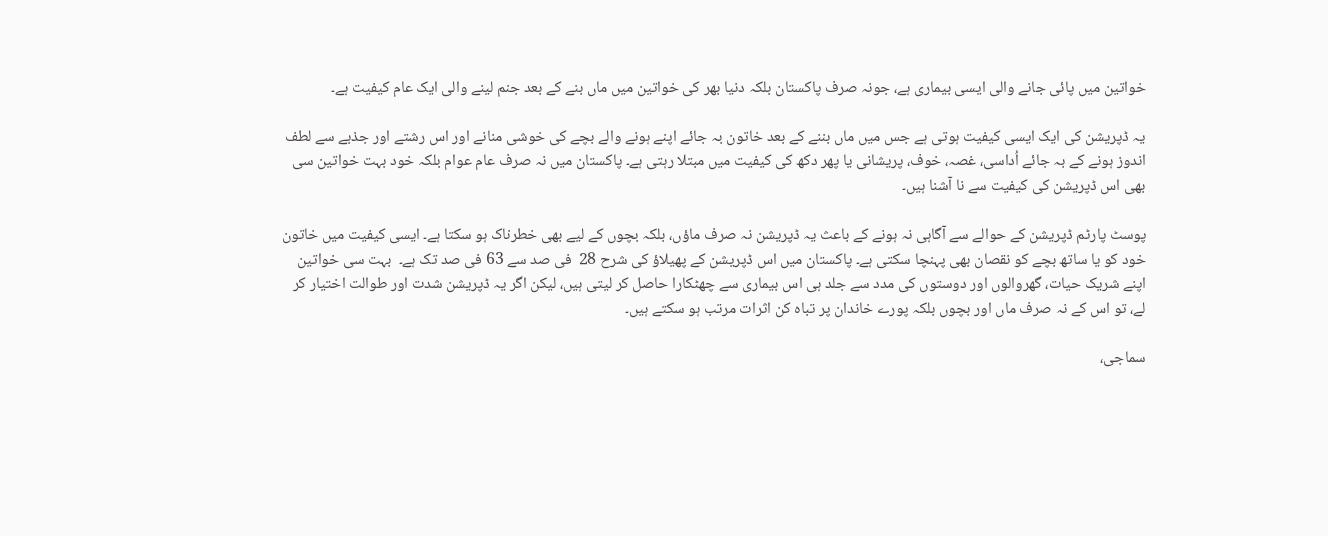خواتین میں پائی جانے والی ایسی بیماری ہے، جونہ صرف پاکستان بلکہ دنیا بھر کی خواتین میں ماں بنے کے بعد جنم لینے والی ایک عام کیفیت ہے۔

یہ ڈپریشن کی ایک ایسی کیفیت ہوتی ہے جس میں ماں بننے کے بعد خاتون بہ جائے اپنے ہونے والے بچے کی خوشی منانے اور اس رشتے اور جذبے سے لطف اندوز ہونے کے بہ جائے اُداسی، غصہ، خوف، پریشانی یا پھر دکھ کی کیفیت میں مبتلا رہتی ہے۔ پاکستان میں نہ صرف عام عوام بلکہ خود بہت خواتین سی بھی اس ڈپریشن کی کیفیت سے نا آشنا ہیں۔

پوسٹ پارٹم ڈپریشن کے حوالے سے آگاہی نہ ہونے کے باعث یہ ڈپریشن نہ صرف ماؤں، بلکہ بچوں کے لیے بھی خطرناک ہو سکتا ہے۔ ایسی کیفیت میں خاتون خود کو یا ساتھ بچے کو نقصان بھی پہنچا سکتی ہے۔ پاکستان میں اس ڈپریشن کے پھیلاؤ کی شرح 28  فی صد سے 63 فی صد تک ہے۔  بہت سی خواتین اپنے شریک حیات، گھروالوں اور دوستوں کی مدد سے جلد ہی اس بیماری سے چھٹکارا حاصل کر لیتی ہیں، لیکن اگر یہ ڈپریشن شدت اور طوالت اختیار کر لے، تو اس کے نہ صرف ماں اور بچوں بلکہ پورے خاندان پر تباہ کن اثرات مرتب ہو سکتے ہیں۔

سماجی،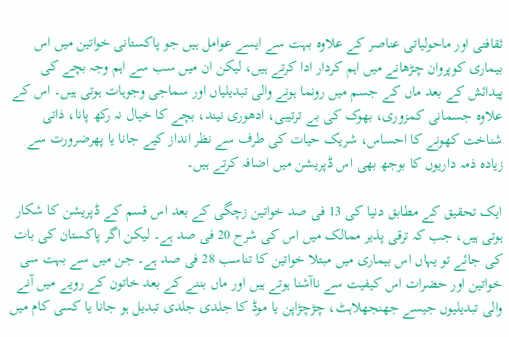ثقافتی اور ماحولیاتی عناصر کے علاوہ بہت سے ایسے عوامل ہیں جو پاکستانی خواتین میں اس بیماری کوپروان چڑھانے میں اہم کردار ادا کرتے ہیں، لیکن ان میں سب سے اہم وجہ بچے کی پیدائش کے بعد ماں کے جسم میں رونما ہونے والی تبدیلیاں اور سماجی وجوہات ہوتی ہیں۔ اس کے علاوہ جسمانی کمزوری، بھوک کی بے ترتیبی، ادھوری نیند، بچے کا خیال نہ رکھ پانا، ذاتی شناخت کھونے کا احساس، شریک حیات کی طرف سے نظر انداز کیے جانا یا پھرضرورت سے زیادہ ذمہ داریوں کا بوجھ بھی اس ڈپریشن میں اضافہ کرتے ہیں۔

ایک تحقیق کے مطابق دنیا کی 13 فی صد خواتین زچگی کے بعد اس قسم کے ڈپریشن کا شکار ہوتی ہیں، جب کہ ترقی پذیر ممالک میں اس کی شرح 20 فی صد ہے۔ لیکن اگر پاکستان کی بات کی جائے تو یہاں اس بیماری میں مبتلا خواتین کا تناسب 28 فی صد ہے۔ جن میں سے بہت سی خواتین اور حضرات اس کیفیت سے ناآشنا ہوتے ہیں اور ماں بننے کے بعد خاتون کے رویے میں آنے والی تبدیلیوں جیسے جھنجھلاہٹ، چڑچڑاپن یا موڈ کا جلدی جلدی تبدیل ہو جانا یا کسی کام میں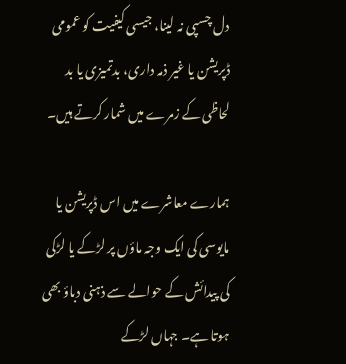دل چسپی نہ لینا، جیسی کیفیت کو عمومی ڈپریشن یا غیر ذمہ داری، بدتمیزی یا بد لحاظی کے زمرے میں شمار کرتے ہیں۔

ہمارے معاشرے میں اس ڈپریشن یا مایوسی کی ایک وجہ ماؤں پر لڑکے یا لڑکی کی پیدائش کے حوالے سے ذہنی دباؤ بھی ہوتا ہے۔ جہاں لڑکے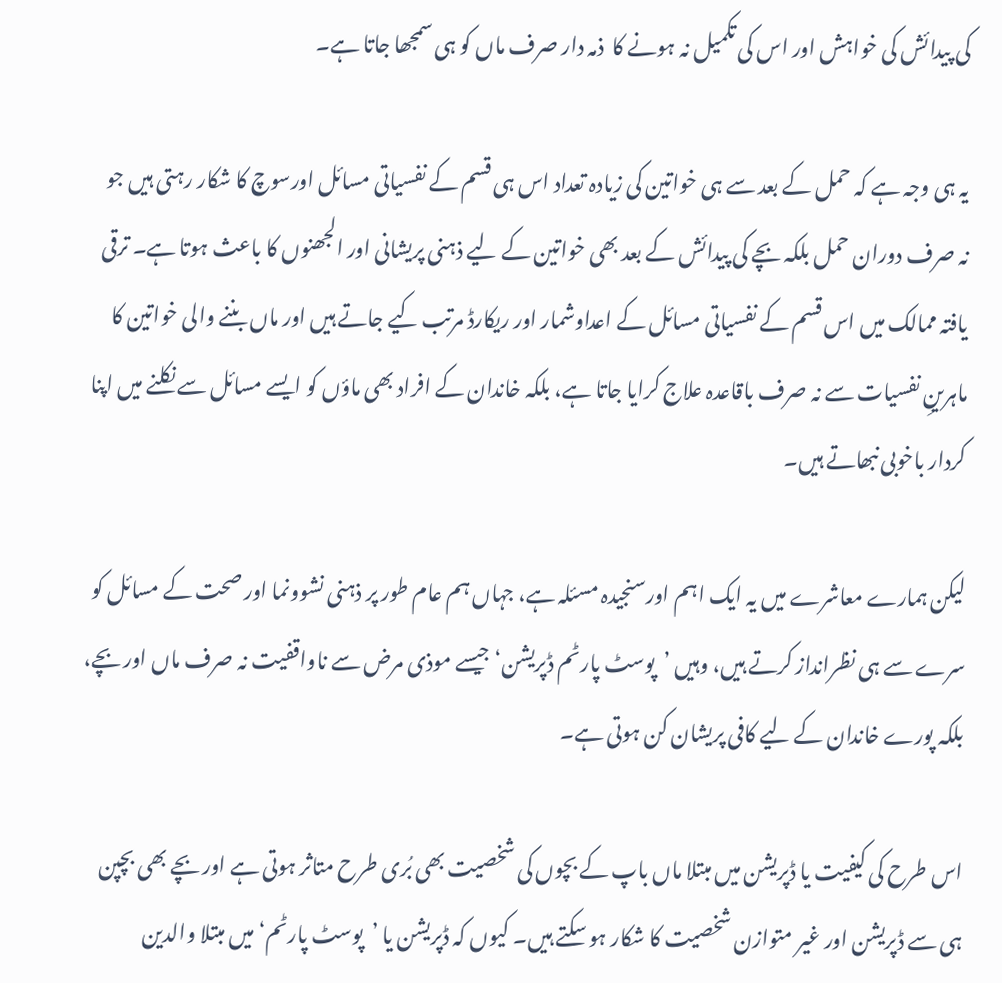کی پیدائش کی خواہش اور اس کی تکمیل نہ ہونے کا  ذمہ دار صرف ماں کو ہی سمجھا جاتا ہے۔

یہ ہی وجہ ہے کہ حمل کے بعد سے ہی خواتین کی زیادہ تعداد اس ہی قسم کے نفسیاتی مسائل اورسوچ کا شکار رہتی ہیں جو نہ صرف دوران حمل بلکہ بچے کی پیدائش کے بعد بھی خواتین کے لیے ذہنی پریشانی اور الجھنوں کا باعث ہوتا ہے۔ ترقی یافتہ ممالک میں اس قسم کے نفسیاتی مسائل کے اعداوشمار اور ریکارڈ مرتب کیے جاتے ہیں اور ماں بننے والی خواتین کا ماہرینِ نفسیات سے نہ صرف باقاعدہ علاج کرایا جاتا ہے، بلکہ خاندان کے افراد بھی ماؤں کو ایسے مسائل سے نکلنے میں اپنا کردار باخوبی نبھاتے ہیں۔

لیکن ہمارے معاشرے میں یہ ایک اہم اورسنجیدہ مسئلہ ہے، جہاں ہم عام طور پر ذہنی نشوونما اور صحت کے مسائل کو سرے سے ہی نظرانداز کرتے ہیں، وہیں ’پوسٹ پارٹم ڈپریشن‘ جیسے موذی مرض سے ناواقفیت نہ صرف ماں اور بچے، بلکہ پورے خاندان کے لیے کافی پریشان کن ہوتی ہے۔

اس طرح کی کیفیت یا ڈپریشن میں مبتلا ماں باپ کے بچوں کی شخصیت بھی بُری طرح متاثر ہوتی ہے اور بچے بھی بچپن ہی سے ڈپریشن اور غیر متوازن شخصیت کا شکار ہو سکتے ہیں۔ کیوں کہ ڈپریشن یا ’پوسٹ پارٹم‘ میں مبتلا والدین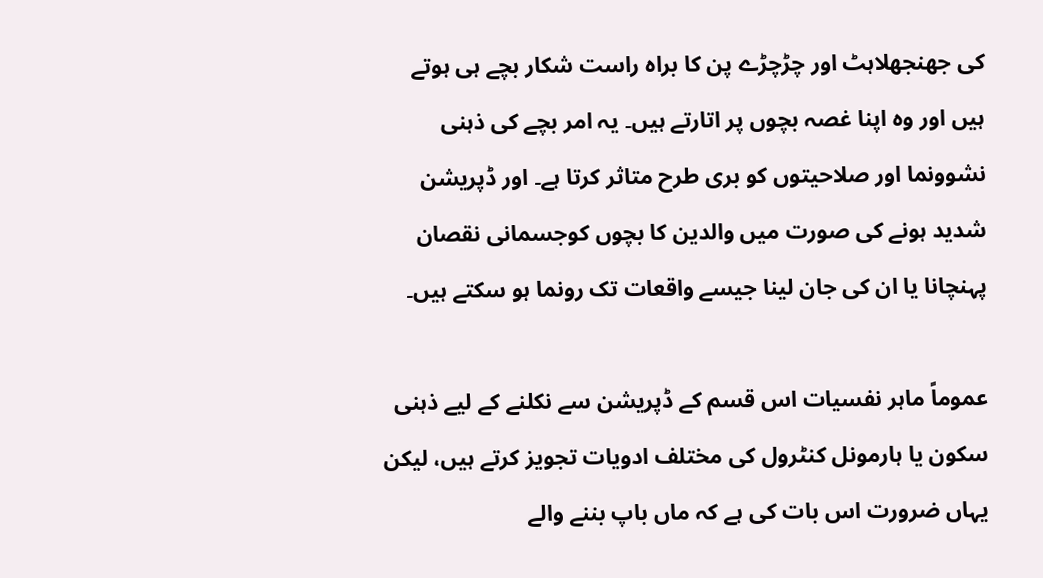کی جھنجھلاہٹ اور چڑچڑے پن کا براہ راست شکار بچے ہی ہوتے ہیں اور وہ اپنا غصہ بچوں پر اتارتے ہیں۔ یہ امر بچے کی ذہنی نشوونما اور صلاحیتوں کو بری طرح متاثر کرتا ہے۔ اور ڈپریشن شدید ہونے کی صورت میں والدین کا بچوں کوجسمانی نقصان پہنچانا یا ان کی جان لینا جیسے واقعات تک رونما ہو سکتے ہیں۔

عموماً ماہر نفسیات اس قسم کے ڈپریشن سے نکلنے کے لیے ذہنی سکون یا ہارمونل کنٹرول کی مختلف ادویات تجویز کرتے ہیں، لیکن یہاں ضرورت اس بات کی ہے کہ ماں باپ بننے والے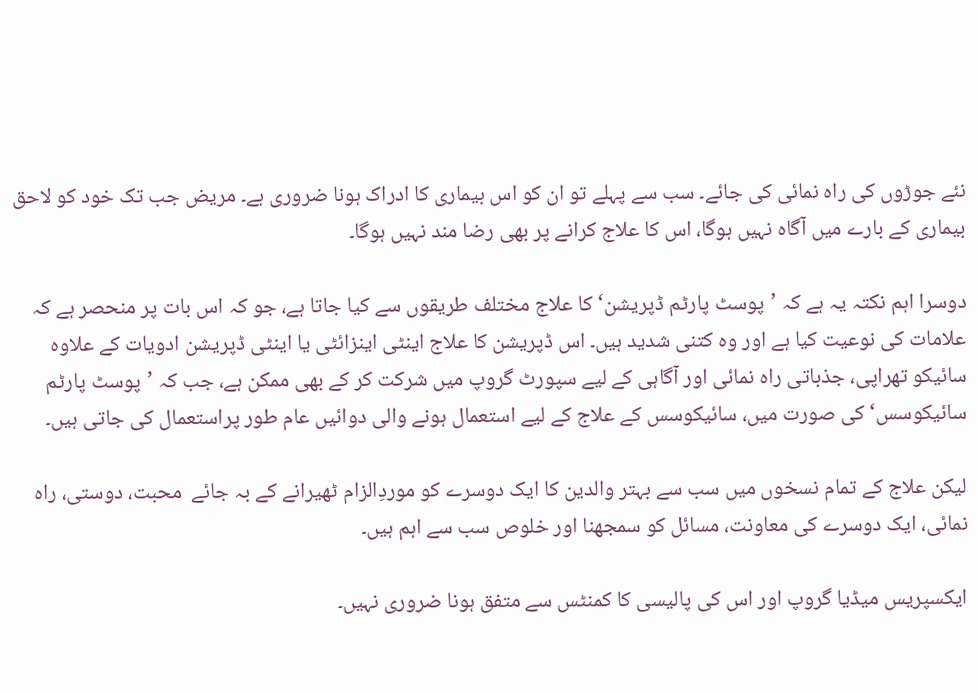نئے جوڑوں کی راہ نمائی کی جائے۔ سب سے پہلے تو ان کو اس بیماری کا ادراک ہونا ضروری ہے۔ مریض جب تک خود کو لاحق بیماری کے بارے میں آگاہ نہیں ہوگا، اس کا علاج کرانے پر بھی رضا مند نہیں ہوگا۔

دوسرا اہم نکتہ یہ ہے کہ ’پوسٹ پارٹم ڈپریشن‘ کا علاج مختلف طریقوں سے کیا جاتا ہے، جو کہ اس بات پر منحصر ہے کہ علامات کی نوعیت کیا ہے اور وہ کتنی شدید ہیں۔ اس ڈپریشن کا علاج اینٹی اینزائٹی یا اینٹی ڈپریشن ادویات کے علاوہ سائیکو تھراپی، جذباتی راہ نمائی اور آگاہی کے لیے سپورٹ گروپ میں شرکت کر کے بھی ممکن ہے، جب کہ ’پوسٹ پارٹم سائیکوسس‘ کی صورت میں، سائیکوسس کے علاج کے لیے استعمال ہونے والی دوائیں عام طور پراستعمال کی جاتی ہیں۔

لیکن علاج کے تمام نسخوں میں سب سے بہتر والدین کا ایک دوسرے کو موردِالزام ٹھیرانے کے بہ جائے  محبت، دوستی، راہ نمائی، ایک دوسرے کی معاونت، مسائل کو سمجھنا اور خلوص سب سے اہم ہیں۔

ایکسپریس میڈیا گروپ اور اس کی پالیسی کا کمنٹس سے متفق ہونا ضروری نہیں۔